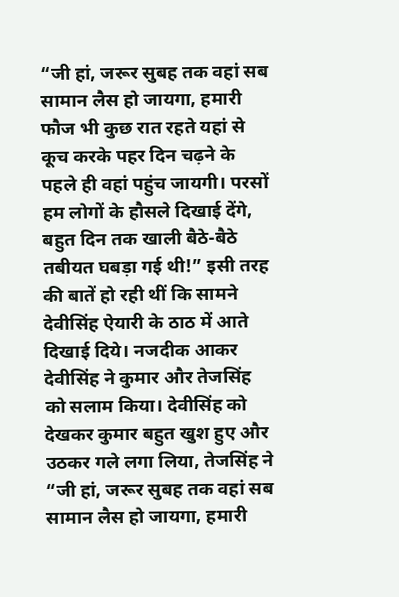“जी हां, जरूर सुबह तक वहां सब सामान लैस हो जायगा, हमारी फौज भी कुछ रात रहते यहां से कूच करके पहर दिन चढ़ने के पहले ही वहां पहुंच जायगी। परसों हम लोगों के हौसले दिखाई देंगे, बहुत दिन तक खाली बैठे-बैठे तबीयत घबड़ा गई थी!” इसी तरह की बातें हो रही थीं कि सामने देवीसिंह ऐयारी के ठाठ में आते दिखाई दिये। नजदीक आकर देवीसिंह ने कुमार और तेजसिंह को सलाम किया। देवीसिंह को देखकर कुमार बहुत खुश हुए और उठकर गले लगा लिया, तेजसिंह ने
“जी हां, जरूर सुबह तक वहां सब सामान लैस हो जायगा, हमारी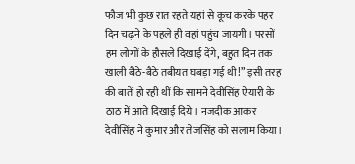फौज भी कुछ रात रहते यहां से कूच करके पहर दिन चढ़ने के पहले ही वहां पहुंच जायगी। परसों हम लोगों के हौसले दिखाई देंगे, बहुत दिन तक खाली बैठे-बैठे तबीयत घबड़ा गई थी!” इसी तरह की बातें हो रही थीं कि सामने देवीसिंह ऐयारी के ठाठ में आते दिखाई दिये। नजदीक आकर देवीसिंह ने कुमार और तेजसिंह को सलाम किया।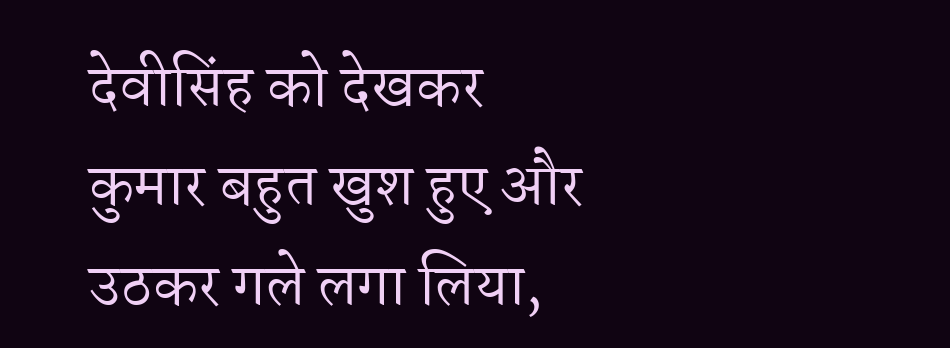देवीसिंह को देखकर कुमार बहुत खुश हुए और उठकर गले लगा लिया,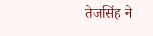तेजसिंह ने